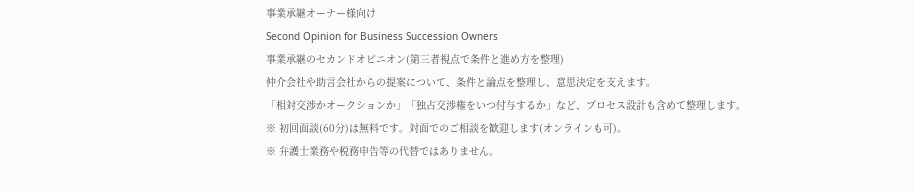事業承継オーナー様向け
Second Opinion for Business Succession Owners
事業承継のセカンドオピニオン(第三者視点で条件と進め方を整理)
仲介会社や助言会社からの提案について、条件と論点を整理し、意思決定を支えます。
「相対交渉かオークションか」「独占交渉権をいつ付与するか」など、プロセス設計も含めて整理します。
※ 初回面談(60分)は無料です。対面でのご相談を歓迎します(オンラインも可)。
※ 弁護士業務や税務申告等の代替ではありません。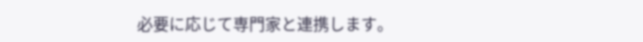必要に応じて専門家と連携します。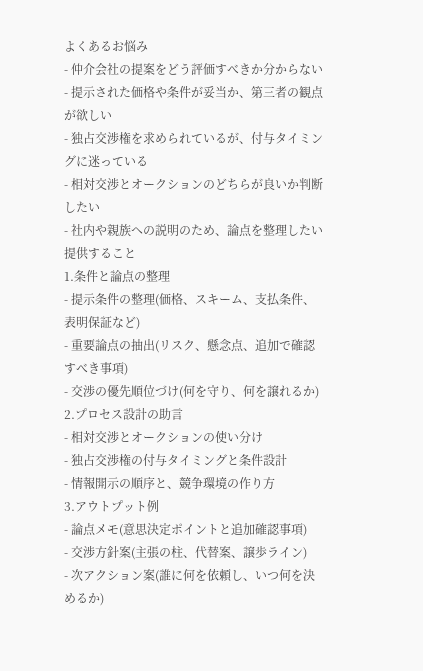よくあるお悩み
- 仲介会社の提案をどう評価すべきか分からない
- 提示された価格や条件が妥当か、第三者の観点が欲しい
- 独占交渉権を求められているが、付与タイミングに迷っている
- 相対交渉とオークションのどちらが良いか判断したい
- 社内や親族への説明のため、論点を整理したい
提供すること
1.条件と論点の整理
- 提示条件の整理(価格、スキーム、支払条件、表明保証など)
- 重要論点の抽出(リスク、懸念点、追加で確認すべき事項)
- 交渉の優先順位づけ(何を守り、何を譲れるか)
2.プロセス設計の助言
- 相対交渉とオークションの使い分け
- 独占交渉権の付与タイミングと条件設計
- 情報開示の順序と、競争環境の作り方
3.アウトプット例
- 論点メモ(意思決定ポイントと追加確認事項)
- 交渉方針案(主張の柱、代替案、譲歩ライン)
- 次アクション案(誰に何を依頼し、いつ何を決めるか)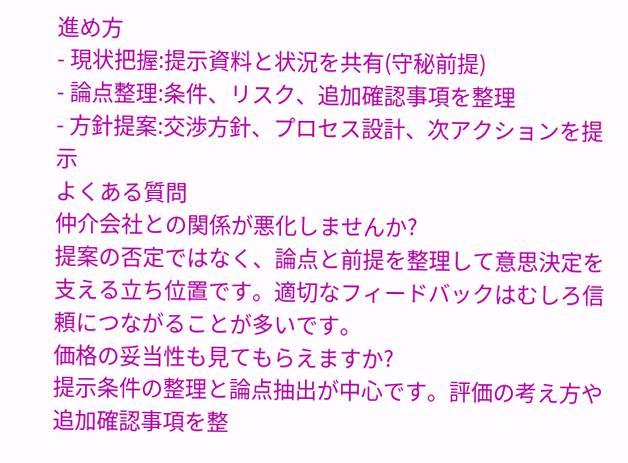進め方
- 現状把握:提示資料と状況を共有(守秘前提)
- 論点整理:条件、リスク、追加確認事項を整理
- 方針提案:交渉方針、プロセス設計、次アクションを提示
よくある質問
仲介会社との関係が悪化しませんか?
提案の否定ではなく、論点と前提を整理して意思決定を支える立ち位置です。適切なフィードバックはむしろ信頼につながることが多いです。
価格の妥当性も見てもらえますか?
提示条件の整理と論点抽出が中心です。評価の考え方や追加確認事項を整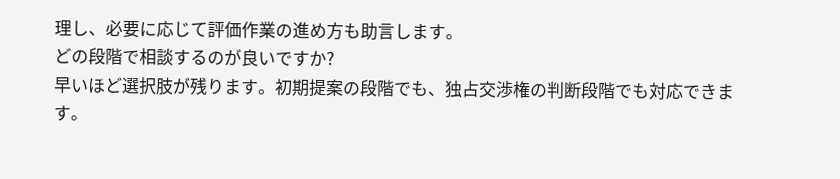理し、必要に応じて評価作業の進め方も助言します。
どの段階で相談するのが良いですか?
早いほど選択肢が残ります。初期提案の段階でも、独占交渉権の判断段階でも対応できます。